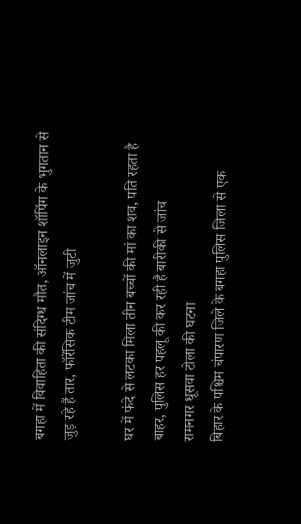बगहा में विवाहिता की संदिग्ध मौत, ऑनलाइन शॉपिंग के भुगतान से जुड़ रहे हैं तार, फॉरेंसिक टीम जांच में जुटी

घर में फंदे से लटका मिला तीन बच्चों की मां का शव, पति रहता है बाहर, पुलिस हर पहलू की कर रही है बारीकी से जांच
रामनगर धूसवा टोला की घटना
बिहार के पश्चिम चंपारण जिले के बगहा पुलिस जिला से एक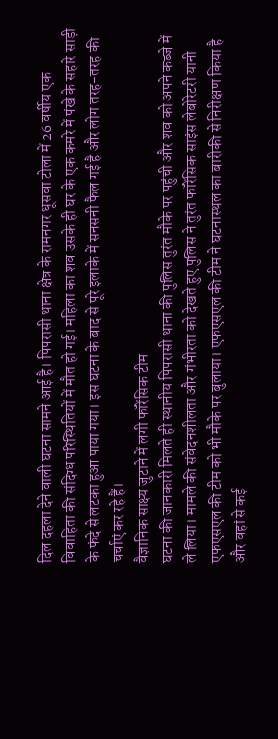दिल दहला देने वाली घटना सामने आई है। पिपरासी थाना क्षेत्र के रामनगर धूसवा टोला में 26 वर्षीय एक विवाहिता की संदिग्ध परिस्थितियों में मौत हो गई। महिला का शव उसके ही घर के एक कमरे में पंखे के सहारे साड़ी के फंदे से लटका हुआ पाया गया। इस घटना के बाद से पूरे इलाके में सनसनी फैल गई है और लोग तरह-तरह की चर्चाएं कर रहे हैं।
वैज्ञानिक साक्ष्य जुटाने में लगी फॉरेंसिक टीम
घटना की जानकारी मिलते ही स्थानीय पिपरासी थाना की पुलिस तुरंत मौके पर पहुंची और शव को अपने कब्जे में ले लिया। मामले की संवेदनशीलता और गंभीरता को देखते हुए पुलिस ने तुरंत फॉरेंसिक साइंस लेबोरेटरी यानी एफएसएल की टीम को भी मौके पर बुलाया। एफएसएल की टीम ने घटनास्थल का बारीकी से निरीक्षण किया है और वहां से कई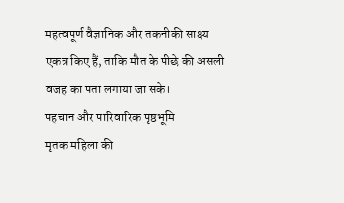महत्वपूर्ण वैज्ञानिक और तकनीकी साक्ष्य एकत्र किए हैं, ताकि मौत के पीछे की असली वजह का पता लगाया जा सके।
पहचान और पारिवारिक पृष्ठभूमि
मृतक महिला की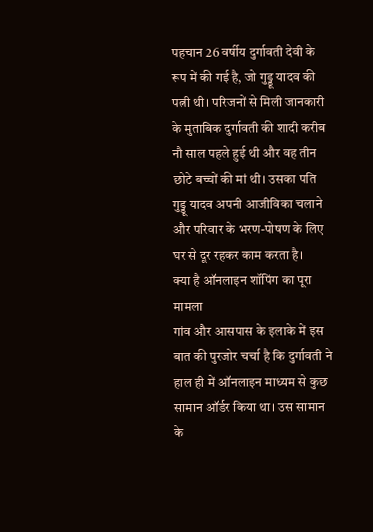पहचान 26 वर्षीय दुर्गावती देवी के रूप में की गई है, जो गुड्डू यादव की पत्नी थी। परिजनों से मिली जानकारी के मुताबिक दुर्गावती की शादी करीब नौ साल पहले हुई थी और वह तीन छोटे बच्चों की मां थी। उसका पति गुड्डू यादव अपनी आजीविका चलाने और परिवार के भरण-पोषण के लिए घर से दूर रहकर काम करता है।
क्या है ऑनलाइन शॉपिंग का पूरा मामला
गांव और आसपास के इलाके में इस बात की पुरजोर चर्चा है कि दुर्गावती ने हाल ही में ऑनलाइन माध्यम से कुछ सामान ऑर्डर किया था। उस सामान के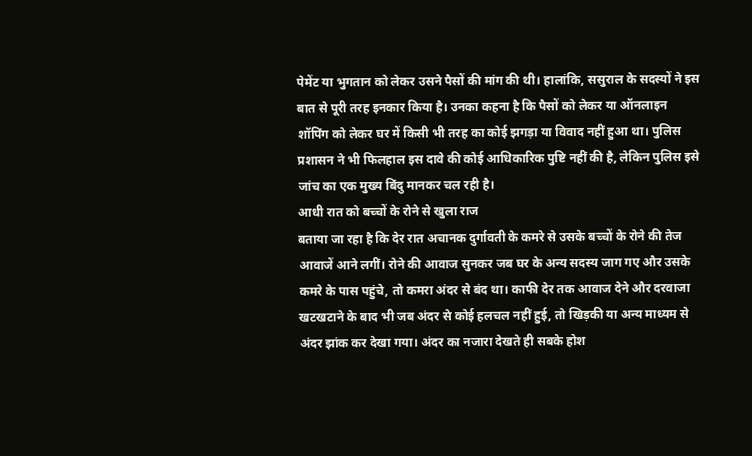पेमेंट या भुगतान को लेकर उसने पैसों की मांग की थी। हालांकि, ससुराल के सदस्यों ने इस बात से पूरी तरह इनकार किया है। उनका कहना है कि पैसों को लेकर या ऑनलाइन शॉपिंग को लेकर घर में किसी भी तरह का कोई झगड़ा या विवाद नहीं हुआ था। पुलिस प्रशासन ने भी फिलहाल इस दावे की कोई आधिकारिक पुष्टि नहीं की है, लेकिन पुलिस इसे जांच का एक मुख्य बिंदु मानकर चल रही है।
आधी रात को बच्चों के रोने से खुला राज
बताया जा रहा है कि देर रात अचानक दुर्गावती के कमरे से उसके बच्चों के रोने की तेज आवाजें आने लगीं। रोने की आवाज सुनकर जब घर के अन्य सदस्य जाग गए और उसके कमरे के पास पहुंचे, तो कमरा अंदर से बंद था। काफी देर तक आवाज देने और दरवाजा खटखटाने के बाद भी जब अंदर से कोई हलचल नहीं हुई, तो खिड़की या अन्य माध्यम से अंदर झांक कर देखा गया। अंदर का नजारा देखते ही सबके होश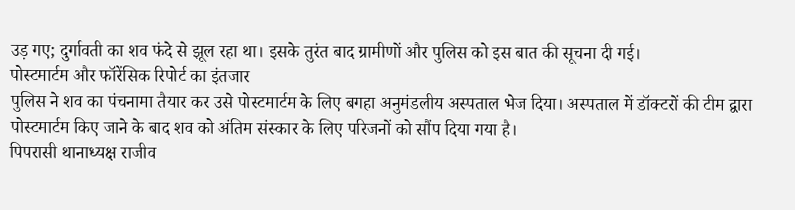उड़ गए; दुर्गावती का शव फंदे से झूल रहा था। इसके तुरंत बाद ग्रामीणों और पुलिस को इस बात की सूचना दी गई।
पोस्टमार्टम और फॉरेंसिक रिपोर्ट का इंतजार
पुलिस ने शव का पंचनामा तैयार कर उसे पोस्टमार्टम के लिए बगहा अनुमंडलीय अस्पताल भेज दिया। अस्पताल में डॉक्टरों की टीम द्वारा पोस्टमार्टम किए जाने के बाद शव को अंतिम संस्कार के लिए परिजनों को सौंप दिया गया है।
पिपरासी थानाध्यक्ष राजीव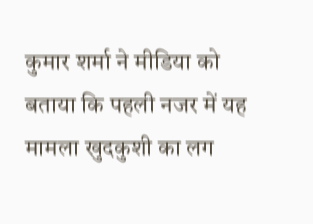कुमार शर्मा ने मीडिया को बताया कि पहली नजर में यह मामला खुदकुशी का लग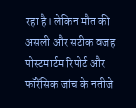रहा है। लेकिन मौत की असली और सटीक वजह पोस्टमार्टम रिपोर्ट और फॉरेंसिक जांच के नतीजे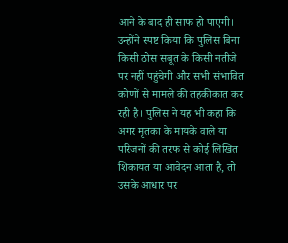आने के बाद ही साफ हो पाएगी। उन्होंने स्पष्ट किया कि पुलिस बिना किसी ठोस सबूत के किसी नतीजे पर नहीं पहुंचेगी और सभी संभावित कोणों से मामले की तहकीकात कर रही है। पुलिस ने यह भी कहा कि अगर मृतका के मायके वाले या परिजनों की तरफ से कोई लिखित शिकायत या आवेदन आता है, तो उसके आधार पर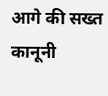आगे की सख्त कानूनी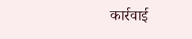कार्रवाई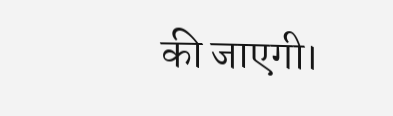की जाएगी।